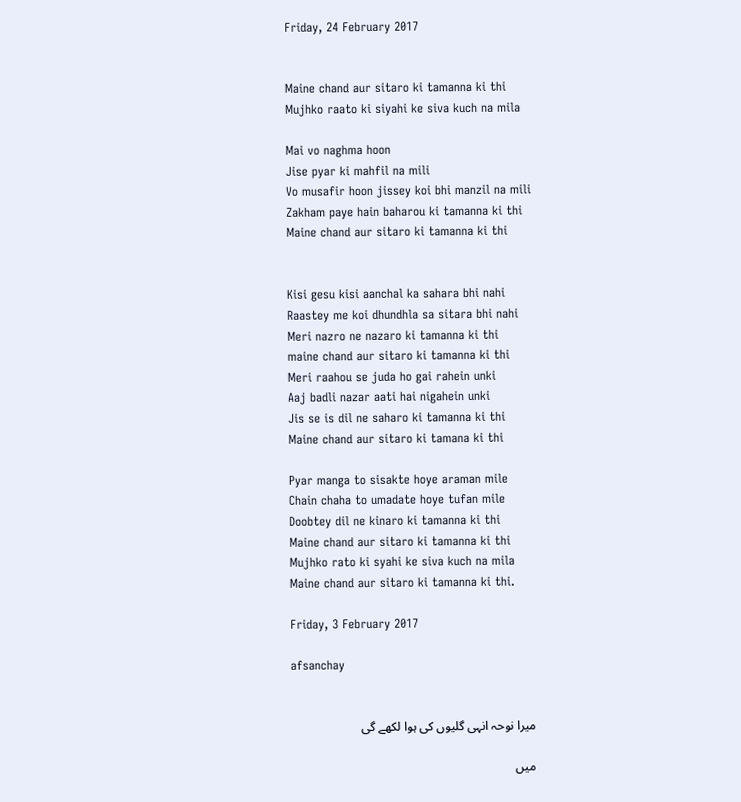Friday, 24 February 2017


Maine chand aur sitaro ki tamanna ki thi
Mujhko raato ki siyahi ke siva kuch na mila

Mai vo naghma hoon
Jise pyar ki mahfil na mili
Vo musafir hoon jissey koi bhi manzil na mili
Zakham paye hain baharou ki tamanna ki thi
Maine chand aur sitaro ki tamanna ki thi


Kisi gesu kisi aanchal ka sahara bhi nahi
Raastey me koi dhundhla sa sitara bhi nahi
Meri nazro ne nazaro ki tamanna ki thi
maine chand aur sitaro ki tamanna ki thi
Meri raahou se juda ho gai rahein unki
Aaj badli nazar aati hai nigahein unki
Jis se is dil ne saharo ki tamanna ki thi
Maine chand aur sitaro ki tamana ki thi

Pyar manga to sisakte hoye araman mile
Chain chaha to umadate hoye tufan mile
Doobtey dil ne kinaro ki tamanna ki thi
Maine chand aur sitaro ki tamanna ki thi
Mujhko rato ki syahi ke siva kuch na mila
Maine chand aur sitaro ki tamanna ki thi.

Friday, 3 February 2017

afsanchay


میرا نوحہ انہی گلیوں کی ہوا لکھے گی

میں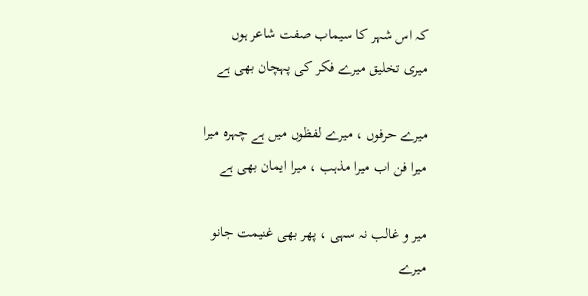کہ اس شہر کا سیماب صفت شاعر ہوں
میری تخلیق میرے فکر کی پہچان بھی ہے

میرے حرفوں ، میرے لفظوں میں ہے چہرہ میرا
میرا فن اب میرا مذہب ، میرا ایمان بھی ہے

میر و غالب نہ سہی ، پھر بھی غنیمت جانو
میرے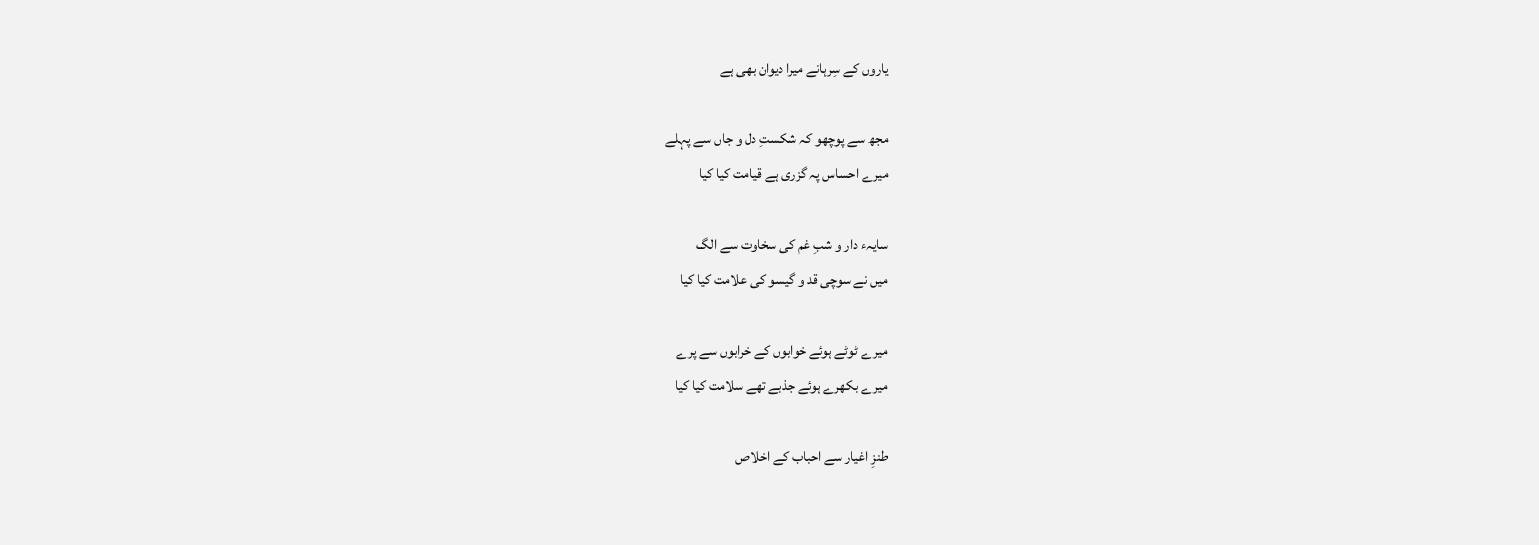یاروں کے سِرہانے میرا دیوان بھی ہے

مجھ سے پوچھو کہ شکستِ دل و جاں سے پہلے
میرے احساس پہ گزری ہے قیامت کیا کیا

سایہء دار و شبِ غم کی سخاوت سے الگ
میں نے سوچی قد و گیسو کی علامت کیا کیا

میرے ٹوٹے ہوئے خوابوں کے خرابوں سے پرے
میرے بکھرے ہوئے جذبے تھے سلامت کیا کیا

طنزِ اغیار سے احباب کے اخلاص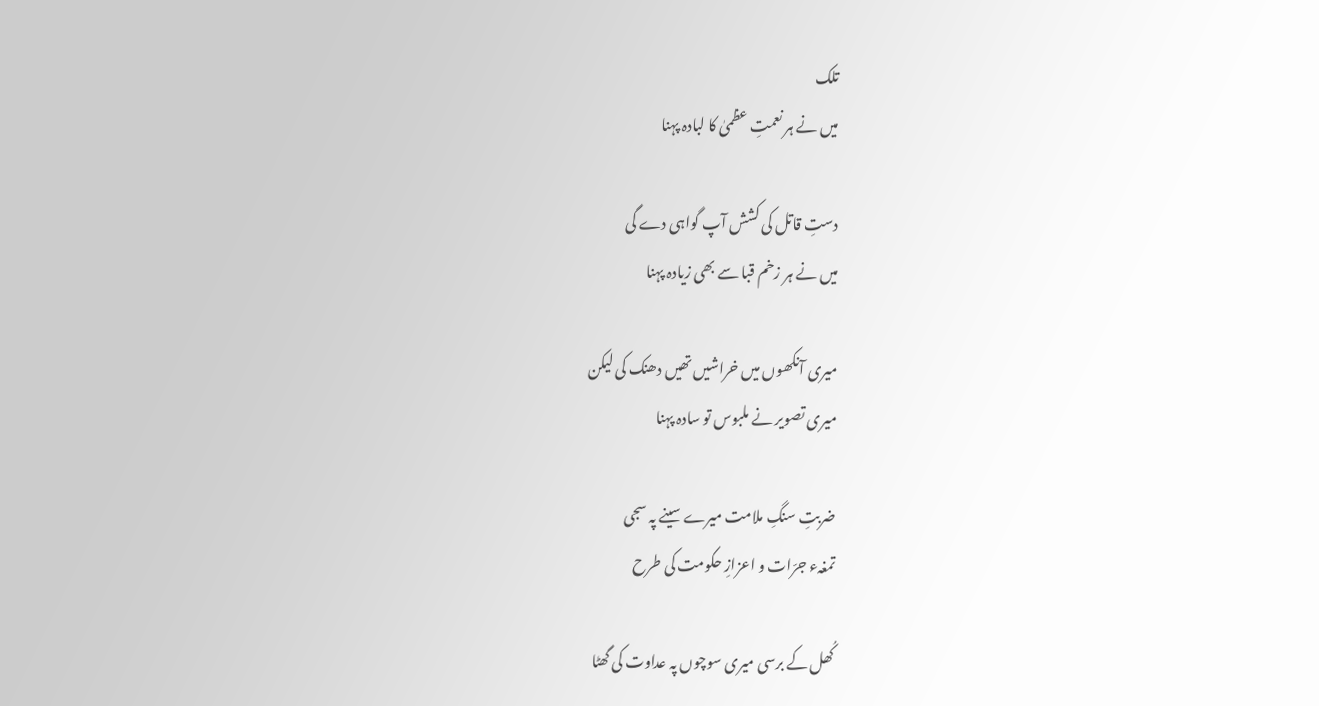تلک
میں نے ہر نعمتِ عظمیٰ کا لبادہ پہنا

دستِ قاتل کی کشش آپ گواہی دے گی
میں نے ہر زخم قبا سے بھی زیادہ پہنا

میری آنکھوں میں خراشیں تھیں دھنک کی لیکن
میری تصویر نے ملبوس تو سادہ پہنا

ضربتِ سنگِ ملامت میرے سینے پہ سجی
تمغہء جرّات و اعزازِ حکومت کی طرح

کُھل کے برسی میری سوچوں پہ عداوت کی گھٹا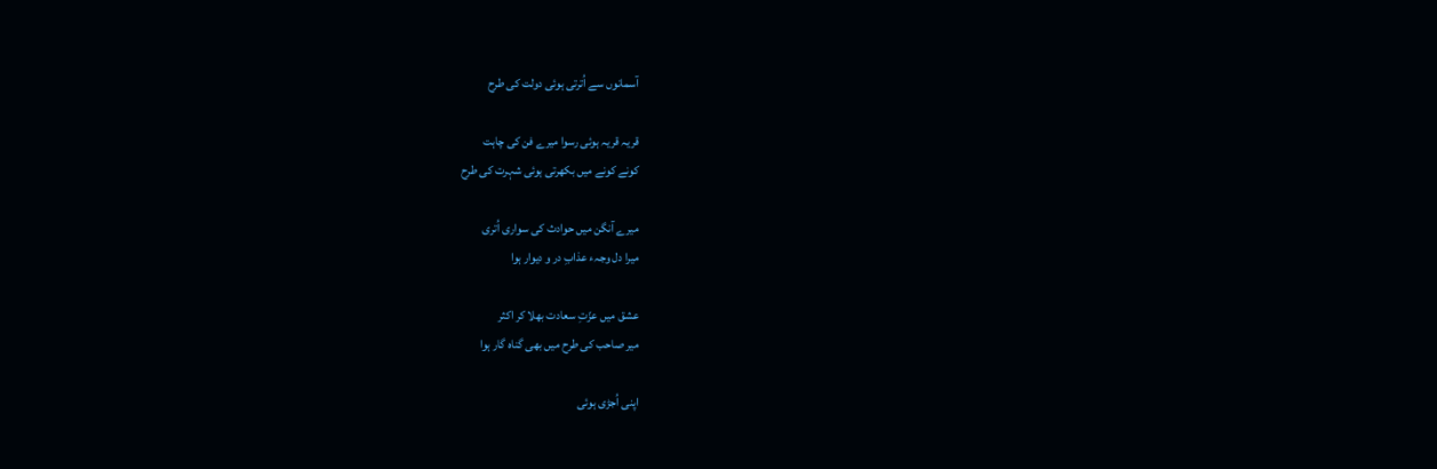آسمانوں سے اُترتی ہوئی دولت کی طرح

قریہ قریہ ہوئی رسوا میرے فن کی چاہت
کونے کونے میں بکھرتی ہوئی شہرت کی طرح

میرے آنگن میں حوادث کی سواری اُتری
میرا دل وجہء عذابِ در و دیوار ہوا

عشق میں عزّتِ سعادت بھلا کر اکثر
میر صاحب کی طرح میں بھی گناہ گار ہوا

اپنی اُجڑی ہوئی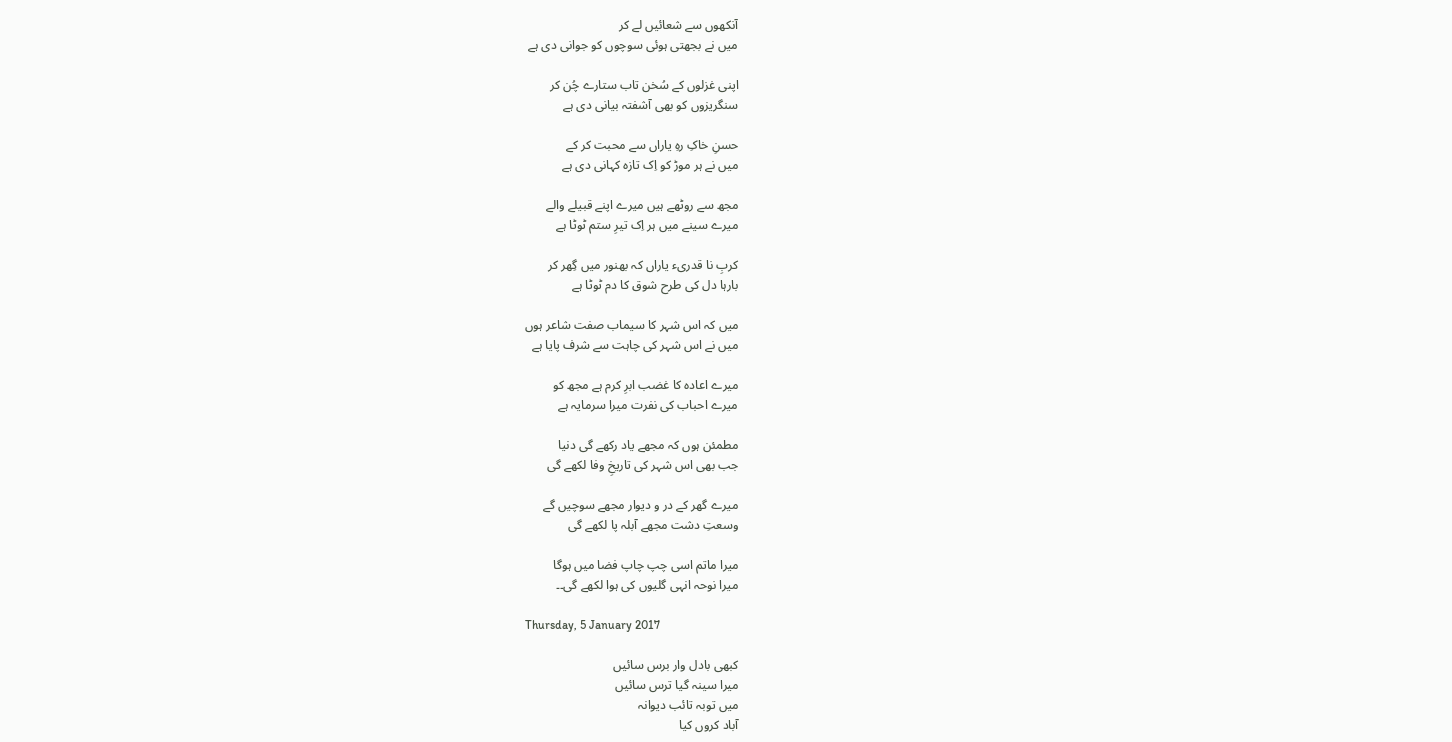آنکھوں سے شعائیں لے کر
میں نے بجھتی ہوئی سوچوں کو جوانی دی ہے

اپنی غزلوں کے سُخن تاب ستارے چُن کر
سنگریزوں کو بھی آشفتہ بیانی دی ہے

حسنِ خاکِ رہِ یاراں سے محبت کر کے
میں نے ہر موڑ کو اِک تازہ کہانی دی ہے

مجھ سے روٹھے ہیں میرے اپنے قبیلے والے
میرے سینے میں ہر اِک تیرِ ستم ٹوٹا ہے

کربِ نا قدریء یاراں کہ بھنور میں گِھر کر
بارہا دل کی طرح شوق کا دم ٹوٹا ہے

میں کہ اس شہر کا سیماب صفت شاعر ہوں
میں نے اس شہر کی چاہت سے شرف پایا ہے

میرے اعادہ کا غضب ابرِ کرم ہے مجھ کو
میرے احباب کی نفرت میرا سرمایہ ہے

مطمئن ہوں کہ مجھے یاد رکھے گی دنیا
جب بھی اس شہر کی تاریخِ وفا لکھے گی

میرے گھر کے در و دیوار مجھے سوچیں گے
وسعتِ دشت مجھے آبلہ پا لکھے گی

میرا ماتم اسی چپ چاپ فضا میں ہوگا
میرا نوحہ انہی گلیوں کی ہوا لکھے گی۔۔

Thursday, 5 January 2017

کبھی بادل وار برس سائیں
میرا سینہ گیا ترس سائیں
میں توبہ تائب دیوانہ
آباد کروں کیا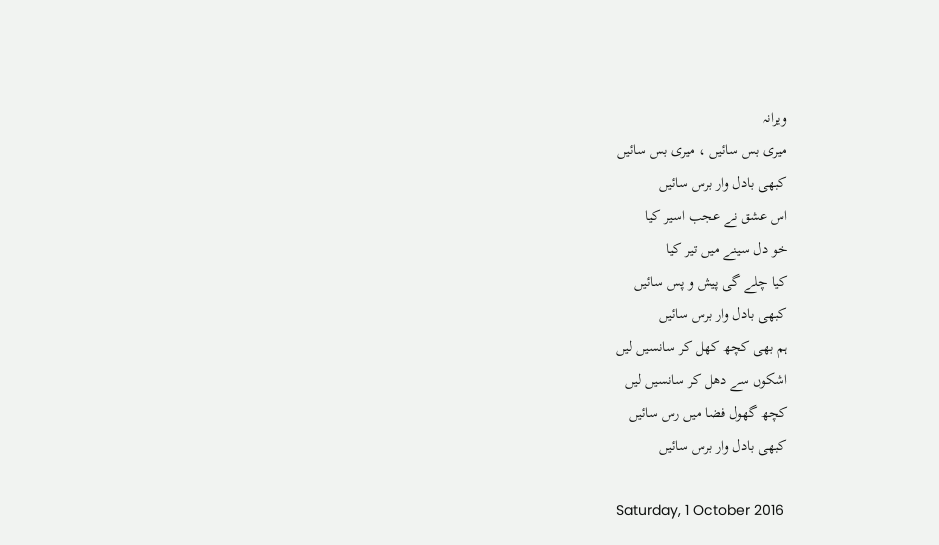ویرانہ
میری بس سائیں ، میری بس سائیں
کبھی بادل وار برس سائیں
اس عشق نے عجب اسیر کیا
خو دل سینے میں تیر کیا
کیا چلے گی پیش و پس سائیں
کبھی بادل وار برس سائیں
ہم بھی کچھ کھل کر سانسیں لیں
اشکوں سے دھل کر سانسیں لیں
کچھ گھول فضا میں رس سائیں
کبھی بادل وار برس سائیں

Saturday, 1 October 2016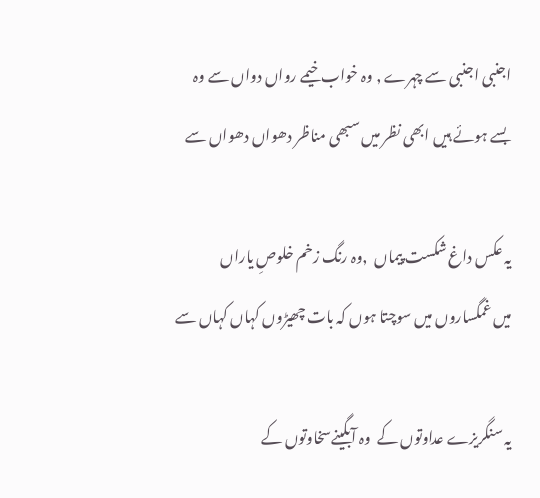اجنبی اجنبی سے چہرے , وہ خواب خیمے رواں دواں سے وہ
بسے ہوئے ہیں ابھی نظر میں سبھی مناظر دھواں دھواں سے

یہ عکس داغ شکست پیماں  ,وہ رنگ زخم خلوصِ یاراں
میں غمگساروں میں سوچتا ہوں کہ بات چھیڑوں کہاں کہاں سے

یہ سنگریزے عداوتوں کے  وہ آبگینےسخاوتوں کے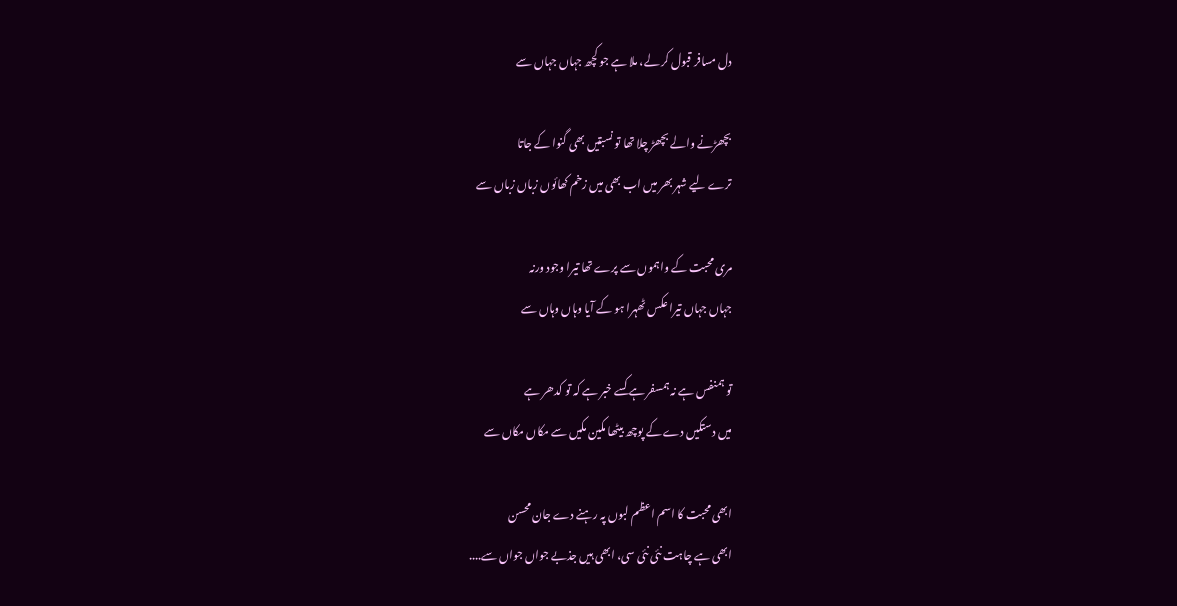دل مسافر قبول کر لے، ملا ہے جو کچھ جہاں جہاں سے

بچھڑنے والے بچھڑ چلا تھا تو نسبتیں بھی گنوا کے جاتا
ترے لیے شہر بھر میں اب بھی میں زخم کھائوں زباں زباں سے

مری محبت کے واہموں سے پرے تھا تیرا وجود ورنہ
جہاں جہاں تیرا عکس ٹھہرا ہو کے آیا وہاں وہاں سے

تو ہمنفس ہے نہ ہمسفر ہے کسے خبر ہے کہ تو کدھر ہے
میں دستکیں دے کے پوچھ بیٹھا مکین مکیں سے مکاں مکاں سے

ابھی محبت کا اسم اعظم لبوں پہ رہنے دے جان محسن
ابھی ہے چاہت نئی نئی سی، ابھی ہیں جذبے جواں جواں سے....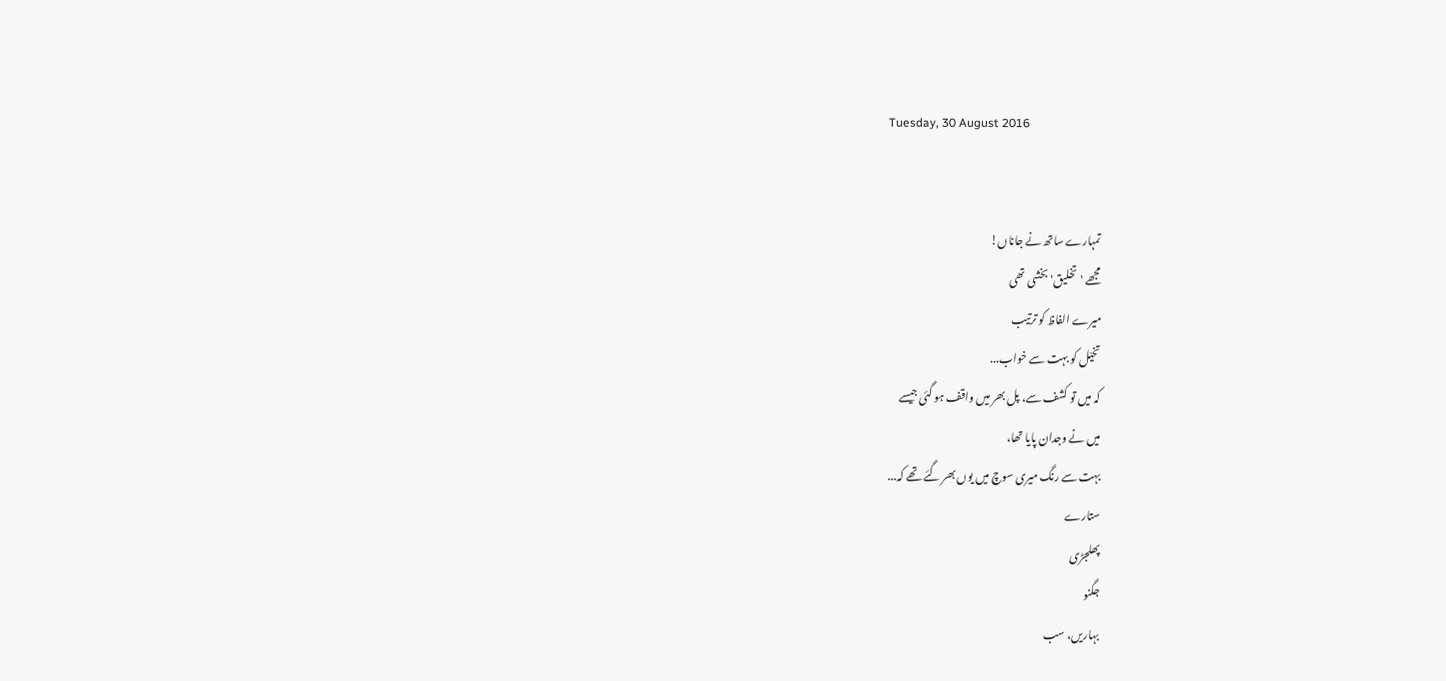Tuesday, 30 August 2016


تمہارے ساتھ نے جاناں!
مجھے 'تخلیق' بخشی تھی
میرے الفاظ کو ترتیب
تخیّل کو بہت سے خواب...
کہ میں تو کشف سے، پل بھر میں واقف ہو گئی جیسے
میں نے وجدان پایا تھا،
بہت سے رنگ میری سوچ میں یوں بھر گئے تھے کہ...
ستارے
پھلجڑی
جگنو
بہاریں، سب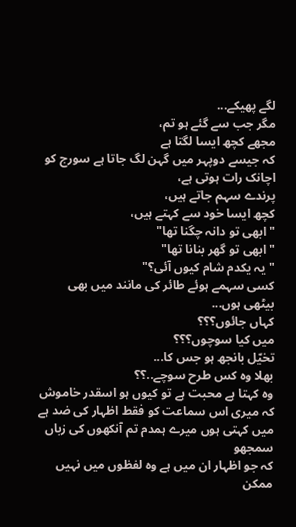لگے پھیکے...
مگر جب سے گئے ہو تم،
مجھے کچھ ایسا لگتا ہے
کہ جیسے دوپہر میں گہن لگ جاتا ہے سورج کو
اچانک رات ہوتی ہے،
پرندے سہم جاتے ہیں،
کچھ ایسا خود سے کہتے ہیں،
"ابھی تو دانہ چگنا تھا"
"ابھی تو گھر بنانا تھا"
"یہ یکدم شام کیوں آئی؟"
کسی سہمے ہوئے طائر کی مانند میں بھی بیٹھی ہوں...
کہاں جائوں؟؟؟
میں کیا سوچوں؟؟؟
تخیّل بانجھ ہو جس کا...
بھلا وہ کس طرح سوچے..؟؟
وہ کہتا ہے محبت ہے تو کیوں ہو اسقدر خاموش
کہ میری اس سماعت کو فقط اظہار کی ضد ہے
میں کہتی ہوں میرے ہمدم تم آنکهوں کی زباں سمجهو
کہ جو اظہار ان میں ہے وہ لفظوں میں نہیں ممکن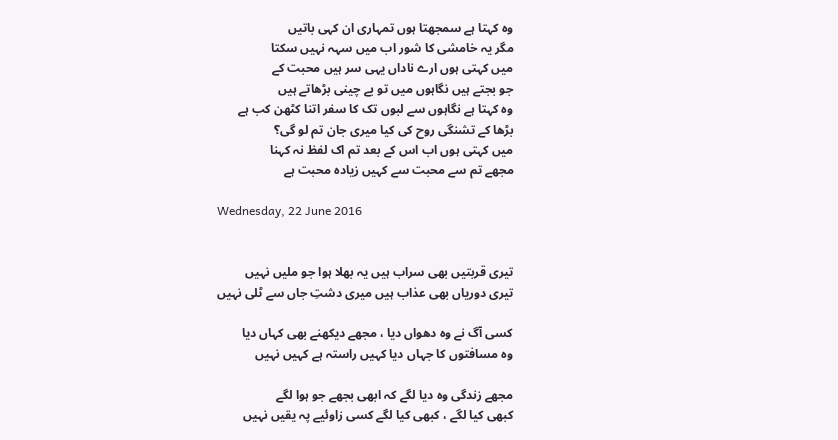وہ کہتا ہے سمجهتا ہوں تمہاری ان کہی باتیں
مگر یہ خامشی کا شور اب میں سہہ نہیں سکتا
میں کہتی ہوں ارے ناداں یہی سر ہیں محبت کے
جو بجتے ہیں نگاہوں میں تو بے چینی بڑهاتے ہیں
وہ کہتا ہے نگاہوں سے لبوں تک کا سفر اتنا کٹهن کب ہے
بڑها کے تشنگی روح کی کیا میری جان تم لو گی؟
میں کہتی ہوں اب اس کے بعد تم اک لفظ نہ کہنا
مجهے تم سے محبت سے کہیں زیادہ محبت ہے

Wednesday, 22 June 2016


تیری قربتیں بھی سراب ہیں یہ بھلا ہوا جو ملیں نہیں
تیری دوریاں بھی عذاب ہیں میری دشتِ جاں سے ٹلی نہیں

کسی آگ نے وہ دھواں دیا ، مجھے دیکھنے بھی کہاں دیا
وہ مسافتوں کا جہاں دیا کہیں راستہ ہے کہیں نہیں

مجھے زندگی وہ دیا لگے کہ ابھی بجھے جو ہوا لگے
کبھی کیا لگے ، کبھی کیا لگے کسی زاوئیے پہ یقیں نہیں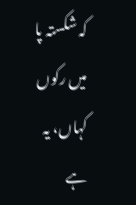کہ شکستہ پا میں رکوں کہاں، یہ ہے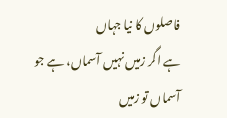فاصلوں کا نیا جہاں
ہے اگر زمیں نہیں آسماں، ہے جو آسماں تو زمیں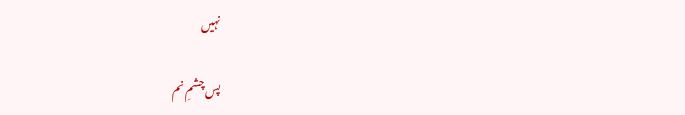نہیں

پس چشمِ نم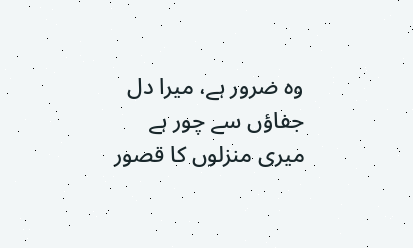وہ ضرور ہے، میرا دل جفاؤں سے چور ہے
میری منزلوں کا قصور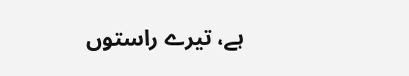ہے، تیرے راستوں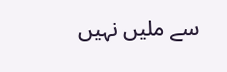سے ملیں نہیں